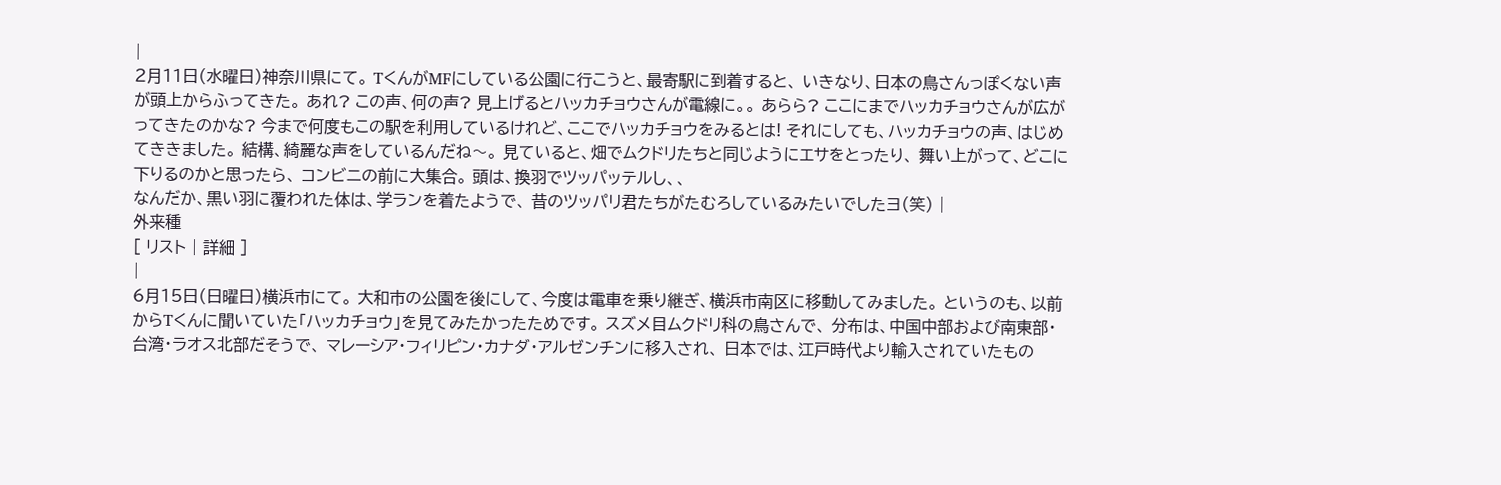|
2月11日(水曜日)神奈川県にて。 TくんがMFにしている公園に行こうと、最寄駅に到着すると、 いきなり、日本の鳥さんっぽくない声が頭上からふってきた。 あれ? この声、何の声? 見上げるとハッカチョウさんが電線に。。 あらら? ここにまでハッカチョウさんが広がってきたのかな? 今まで何度もこの駅を利用しているけれど、ここでハッカチョウをみるとは! それにしても、ハッカチョウの声、はじめてききました。 結構、綺麗な声をしているんだね〜。 見ていると、畑でムクドリたちと同じようにエサをとったり、 舞い上がって、どこに下りるのかと思ったら、 コンビニの前に大集合。 頭は、換羽でツッパッテルし、、
なんだか、黒い羽に覆われた体は、学ランを着たようで、 昔のツッパリ君たちがたむろしているみたいでしたヨ(笑) |
外来種
[ リスト | 詳細 ]
|
6月15日(日曜日)横浜市にて。 大和市の公園を後にして、今度は電車を乗り継ぎ、横浜市南区に移動してみました。 というのも、以前からTくんに聞いていた「ハッカチョウ」を見てみたかったためです。 スズメ目ムクドリ科の鳥さんで、 分布は、中国中部および南東部・台湾・ラオス北部だそうで、 マレーシア・フィリピン・カナダ・アルゼンチンに移入され、 日本では、江戸時代より輸入されていたもの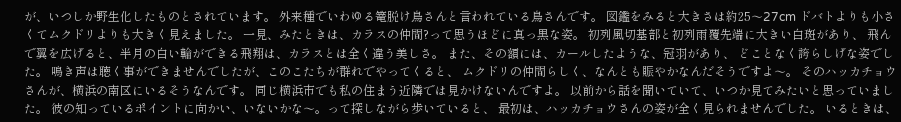が、いつしか野生化したものとされています。 外来種でいわゆる篭脱け鳥さんと言われている鳥さんです。 図鑑をみると大きさは約25〜27cm ドバトよりも小さくてムクドリよりも大きく見えました。 一見、みたときは、カラスの仲間?って思うほどに真っ黒な姿。 初列風切基部と初列雨覆先端に大きい白斑があり、 飛んで翼を広げると、半月の白い輪ができる飛翔は、カラスとは全く違う美しさ。 また、その額には、カールしたような、冠羽があり、 どことなく誇らしげな姿でした。 鳴き声は聴く事ができませんでしたが、このこたちが群れでやってくると、 ムクドリの仲間らしく、なんとも賑やかなんだそうですよ〜。 そのハッカチョウさんが、横浜の南区にいるそうなんです。 同じ横浜市でも私の住まう近隣では見かけないんですよ。 以前から話を聞いていて、いつか見てみたいと思っていました。 彼の知っているポイントに向かい、いないかな〜。って探しながら歩いていると、 最初は、ハッカチョウさんの姿が全く見られませんでした。 いるときは、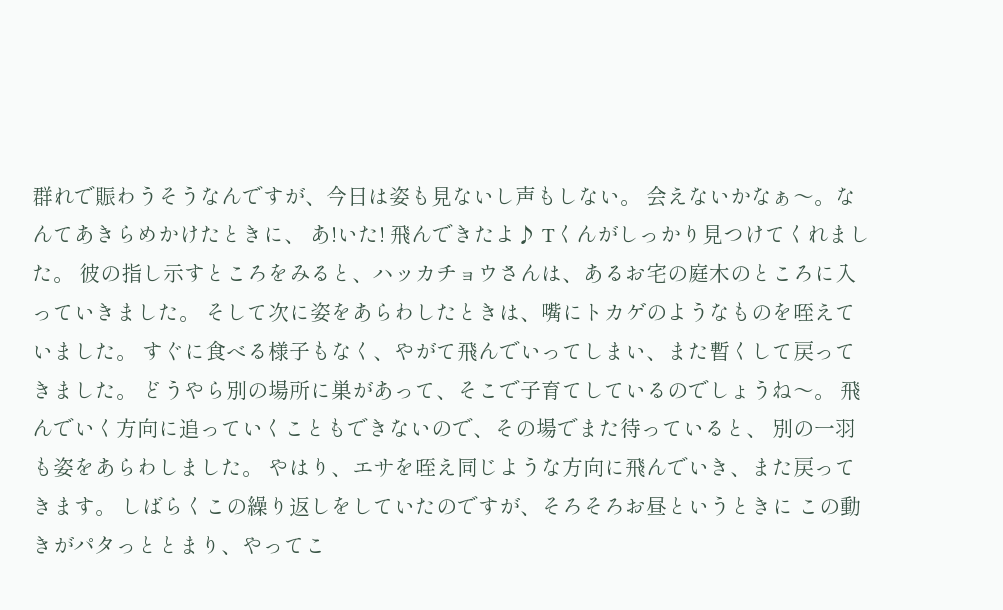群れで賑わうそうなんですが、今日は姿も見ないし声もしない。 会えないかなぁ〜。なんてあきらめかけたときに、 あ!いた! 飛んできたよ♪ Tくんがしっかり見つけてくれました。 彼の指し示すところをみると、ハッカチョウさんは、あるお宅の庭木のところに入っていきました。 そして次に姿をあらわしたときは、嘴にトカゲのようなものを咥えていました。 すぐに食べる様子もなく、やがて飛んでいってしまい、また暫くして戻ってきました。 どうやら別の場所に巣があって、そこで子育てしているのでしょうね〜。 飛んでいく方向に追っていくこともできないので、その場でまた待っていると、 別の一羽も姿をあらわしました。 やはり、エサを咥え同じような方向に飛んでいき、また戻ってきます。 しばらくこの繰り返しをしていたのですが、そろそろお昼というときに この動きがパタっととまり、やってこ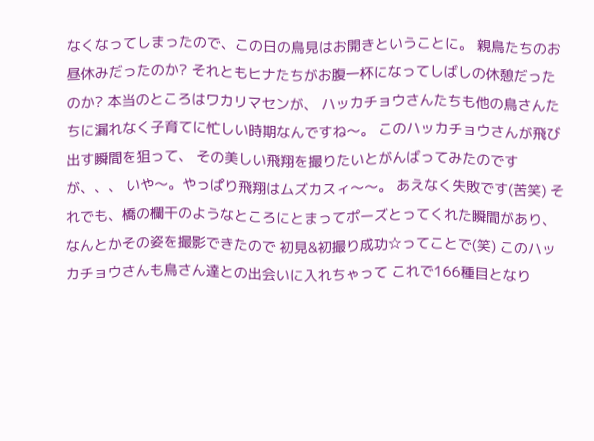なくなってしまったので、この日の鳥見はお開きということに。 親鳥たちのお昼休みだったのか? それともヒナたちがお腹一杯になってしばしの休憩だったのか? 本当のところはワカリマセンが、 ハッカチョウさんたちも他の鳥さんたちに漏れなく子育てに忙しい時期なんですね〜。 このハッカチョウさんが飛び出す瞬間を狙って、 その美しい飛翔を撮りたいとがんばってみたのですが、、、 いや〜。やっぱり飛翔はムズカスィ〜〜。 あえなく失敗です(苦笑) それでも、橋の欄干のようなところにとまってポーズとってくれた瞬間があり、 なんとかその姿を撮影できたので 初見&初撮り成功☆ってことで(笑) このハッカチョウさんも鳥さん達との出会いに入れちゃって これで166種目となり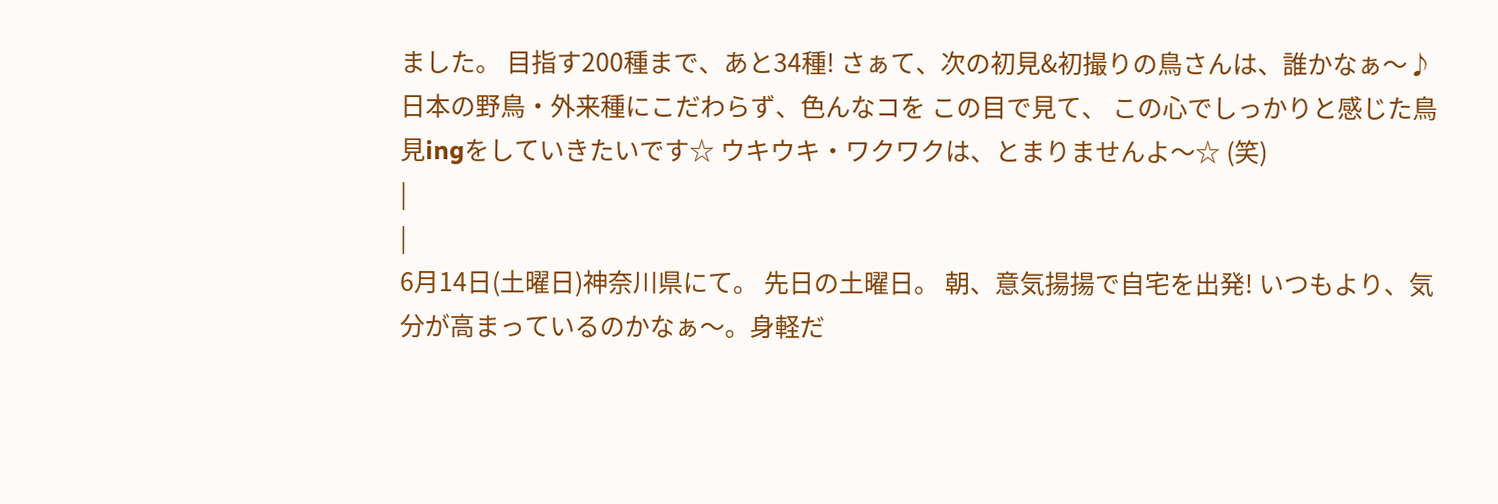ました。 目指す200種まで、あと34種! さぁて、次の初見&初撮りの鳥さんは、誰かなぁ〜♪ 日本の野鳥・外来種にこだわらず、色んなコを この目で見て、 この心でしっかりと感じた鳥見ingをしていきたいです☆ ウキウキ・ワクワクは、とまりませんよ〜☆ (笑)
|
|
6月14日(土曜日)神奈川県にて。 先日の土曜日。 朝、意気揚揚で自宅を出発! いつもより、気分が高まっているのかなぁ〜。身軽だ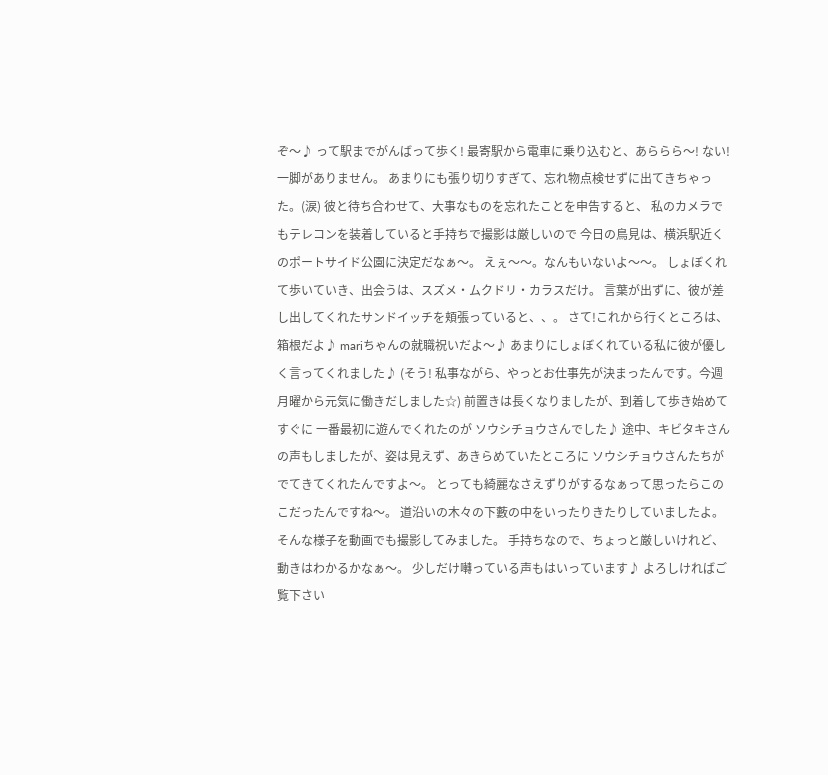ぞ〜♪ って駅までがんばって歩く! 最寄駅から電車に乗り込むと、あららら〜! ない! 一脚がありません。 あまりにも張り切りすぎて、忘れ物点検せずに出てきちゃった。(涙) 彼と待ち合わせて、大事なものを忘れたことを申告すると、 私のカメラでもテレコンを装着していると手持ちで撮影は厳しいので 今日の鳥見は、横浜駅近くのポートサイド公園に決定だなぁ〜。 えぇ〜〜。なんもいないよ〜〜。 しょぼくれて歩いていき、出会うは、スズメ・ムクドリ・カラスだけ。 言葉が出ずに、彼が差し出してくれたサンドイッチを頬張っていると、、。 さて!これから行くところは、箱根だよ♪ mariちゃんの就職祝いだよ〜♪ あまりにしょぼくれている私に彼が優しく言ってくれました♪ (そう! 私事ながら、やっとお仕事先が決まったんです。今週月曜から元気に働きだしました☆) 前置きは長くなりましたが、到着して歩き始めてすぐに 一番最初に遊んでくれたのが ソウシチョウさんでした♪ 途中、キビタキさんの声もしましたが、姿は見えず、あきらめていたところに ソウシチョウさんたちがでてきてくれたんですよ〜。 とっても綺麗なさえずりがするなぁって思ったらこのこだったんですね〜。 道沿いの木々の下藪の中をいったりきたりしていましたよ。 そんな様子を動画でも撮影してみました。 手持ちなので、ちょっと厳しいけれど、動きはわかるかなぁ〜。 少しだけ囀っている声もはいっています♪ よろしければご覧下さい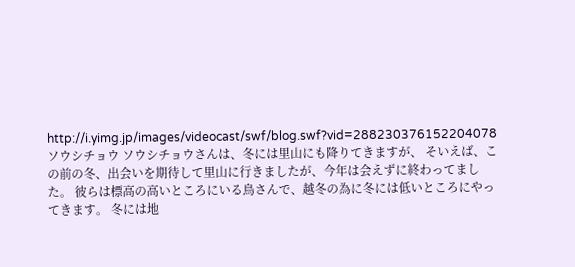http://i.yimg.jp/images/videocast/swf/blog.swf?vid=288230376152204078 ソウシチョウ ソウシチョウさんは、冬には里山にも降りてきますが、 そいえば、この前の冬、出会いを期待して里山に行きましたが、今年は会えずに終わってました。 彼らは標高の高いところにいる鳥さんで、越冬の為に冬には低いところにやってきます。 冬には地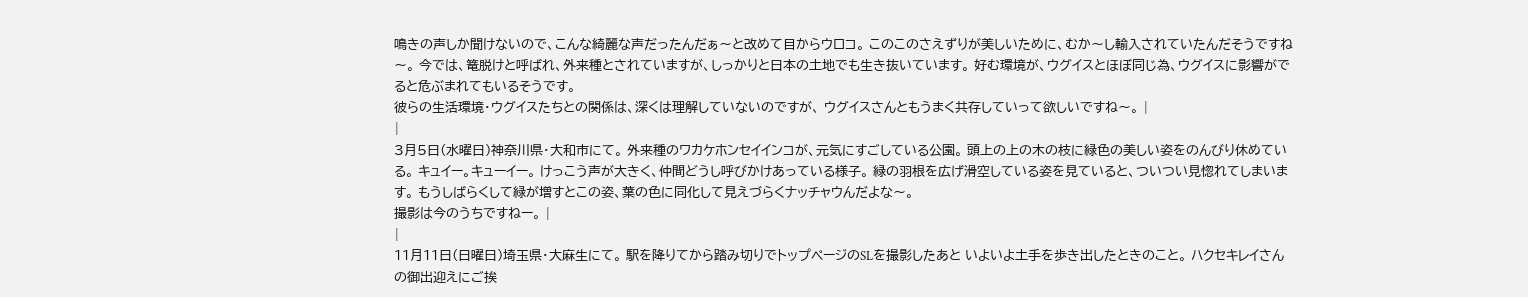鳴きの声しか聞けないので、こんな綺麗な声だったんだぁ〜と改めて目からウロコ。 このこのさえずりが美しいために、むか〜し輸入されていたんだそうですね〜。 今では、篭脱けと呼ばれ、外来種とされていますが、しっかりと日本の土地でも生き抜いています。 好む環境が、ウグイスとほぼ同じ為、ウグイスに影響がでると危ぶまれてもいるそうです。
彼らの生活環境・ウグイスたちとの関係は、深くは理解していないのですが、 ウグイスさんともうまく共存していって欲しいですね〜。 |
|
3月5日(水曜日)神奈川県・大和市にて。 外来種のワカケホンセイインコが、元気にすごしている公園。 頭上の上の木の枝に緑色の美しい姿をのんびり休めている。 キュイー。キューイー。 けっこう声が大きく、仲間どうし呼びかけあっている様子。 緑の羽根を広げ滑空している姿を見ていると、ついつい見惚れてしまいます。 もうしばらくして緑が増すとこの姿、葉の色に同化して見えづらくナッチャウんだよな〜。
撮影は今のうちですねー。 |
|
11月11日(日曜日)埼玉県・大麻生にて。 駅を降りてから踏み切りでトップページのSLを撮影したあと いよいよ土手を歩き出したときのこと。 ハクセキレイさんの御出迎えにご挨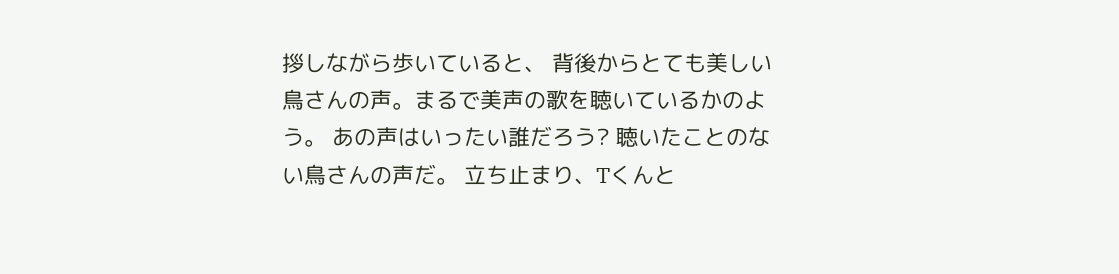拶しながら歩いていると、 背後からとても美しい鳥さんの声。まるで美声の歌を聴いているかのよう。 あの声はいったい誰だろう? 聴いたことのない鳥さんの声だ。 立ち止まり、Tくんと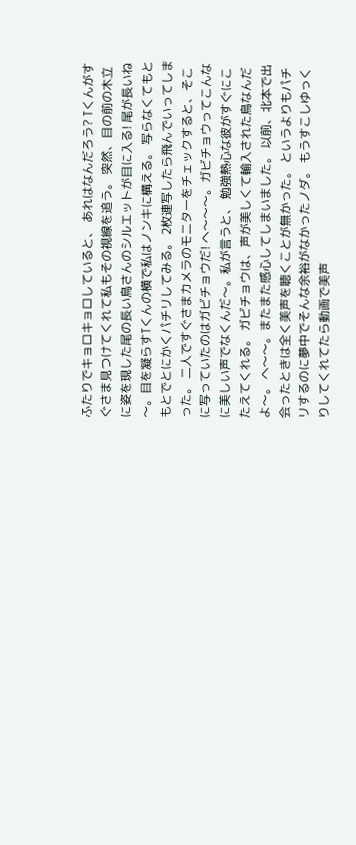ふたりでキョロキョロしていると、 あれはなんだろう? Tくんがすぐさま見つけてくれて私もその視線を追う。 突然、目の前の木立に姿を現した尾の長い鳥さんのシルエットが目に入る! 尾が長いね〜。目を凝らすTくんの横で私はノンキに構える。 写らなくてもともとでとにかくパチリしてみる。 2枚連写したら飛んでいってしまった。 二人ですぐさまカメラのモニターをチェックすると、そこに写っていたのはガビチョウだ! へ〜〜〜。ガビチョウってこんなに美しい声でなくんだ〜。私が言うと、 勉強熱心な彼がすぐにこたえてくれる。 ガビチョウは、声が美しくて輸入された鳥なんだよ〜。 へ〜〜。またまた感心してしまいました。 以前、北本で出会ったときは全く美声を聴くことが無かった。 というよりもパチリするのに夢中でそんな余裕がなかったノダ。 もうすこしゆっくりしてくれてたら動画で美声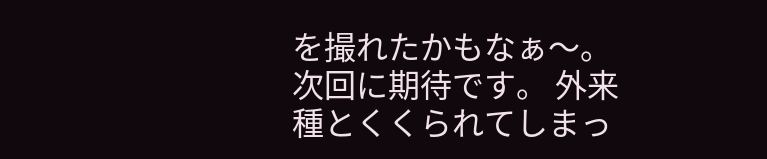を撮れたかもなぁ〜。 次回に期待です。 外来種とくくられてしまっ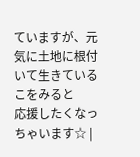ていますが、元気に土地に根付いて生きているこをみると
応援したくなっちゃいます☆ |